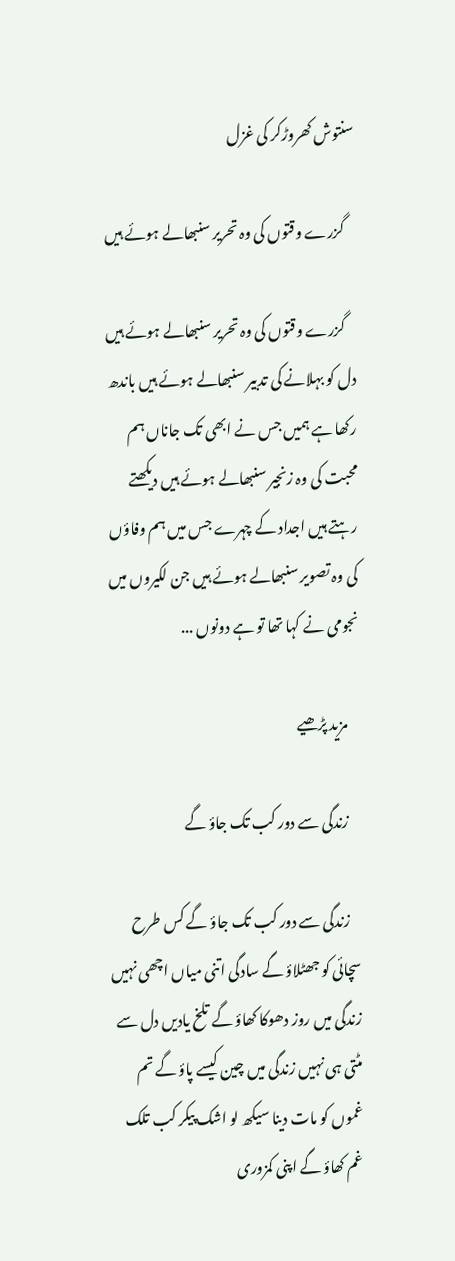سنتوش کھروڑکر کی غزل

    گزرے وقتوں کی وہ تحریر سنبھالے ہوئے ہیں

    گزرے وقتوں کی وہ تحریر سنبھالے ہوئے ہیں دل کو بہلانے کی تدبیر سنبھالے ہوئے ہیں باندھ رکھا ہے ہمیں جس نے ابھی تک جاناں ہم محبت کی وہ زنجیر سنبھالے ہوئے ہیں دیکھتے رہتے ہیں اجداد کے چہرے جس میں ہم وفاؤں کی وہ تصویر سنبھالے ہوئے ہیں جن لکیروں میں نجومی نے کہا تھا تو ہے دونوں ...

    مزید پڑھیے

    زندگی سے دور کب تک جاؤ گے

    زندگی سے دور کب تک جاؤ گے کس طرح سچائی کو جھٹلاؤ گے سادگی اتنی میاں اچھی نہیں زندگی میں روز دھوکا کھاؤ گے تلخ یادیں دل سے مٹتی ہی نہیں زندگی میں چین کیسے پاؤ گے تم غموں کو مات دینا سیکھ لو اشک پیکر کب تلک غم کھاؤ گے اپنی کمزوری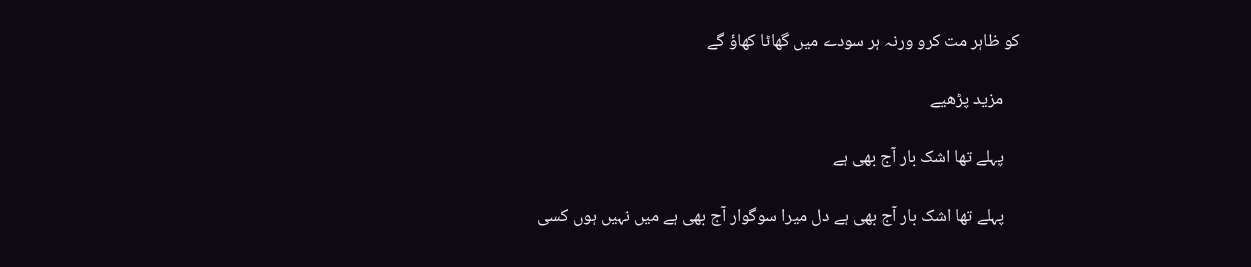کو ظاہر مت کرو ورنہ ہر سودے میں گھاٹا کھاؤ گے

    مزید پڑھیے

    پہلے تھا اشک بار آج بھی ہے

    پہلے تھا اشک بار آج بھی ہے دل میرا سوگوار آج بھی ہے میں نہیں ہوں کسی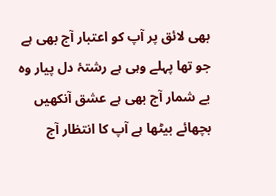بھی لائق پر آپ کو اعتبار آج بھی ہے جو تھا پہلے وہی ہے رشتۂ دل پیار وہ بے شمار آج بھی ہے عشق آنکھیں بچھائے بیٹھا ہے آپ کا انتظار آج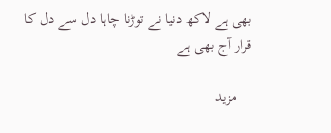بھی ہے لاکھ دنیا نے توڑنا چاہا دل سے دل کا قرار آج بھی ہے

    مزید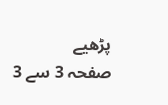پڑھیے
صفحہ 3 سے 3